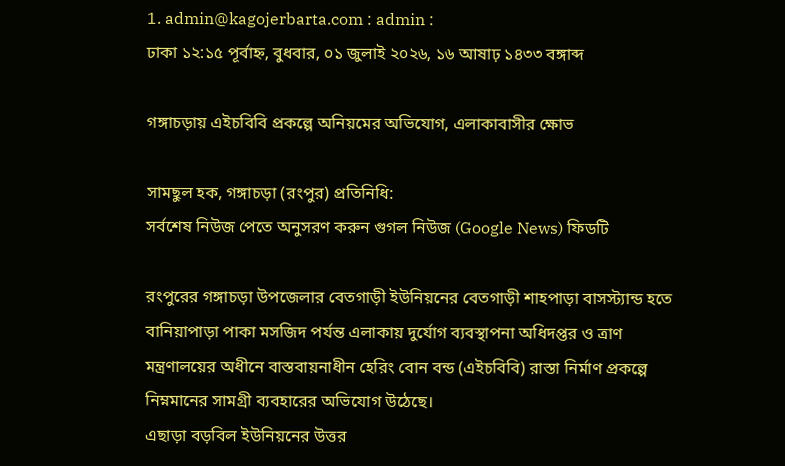1. admin@kagojerbarta.com : admin :
ঢাকা ১২:১৫ পূর্বাহ্ন, বুধবার, ০১ জুলাই ২০২৬, ১৬ আষাঢ় ১৪৩৩ বঙ্গাব্দ

গঙ্গাচড়ায় এইচবিবি প্রকল্পে অনিয়মের অভিযোগ, এলাকাবাসীর ক্ষোভ

সামছুল হক, গঙ্গাচড়া (রংপুর) প্রতিনিধি:
সর্বশেষ নিউজ পেতে অনুসরণ করুন গুগল নিউজ (Google News) ফিডটি

রংপুরের গঙ্গাচড়া উপজেলার বেতগাড়ী ইউনিয়নের বেতগাড়ী শাহপাড়া বাসস্ট্যান্ড হতে বানিয়াপাড়া পাকা মসজিদ পর্যন্ত এলাকায় দুর্যোগ ব্যবস্থাপনা অধিদপ্তর ও ত্রাণ মন্ত্রণালয়ের অধীনে বাস্তবায়নাধীন হেরিং বোন বন্ড (এইচবিবি) রাস্তা নির্মাণ প্রকল্পে নিম্নমানের সামগ্রী ব্যবহারের অভিযোগ উঠেছে।
এছাড়া বড়বিল ইউনিয়নের উত্তর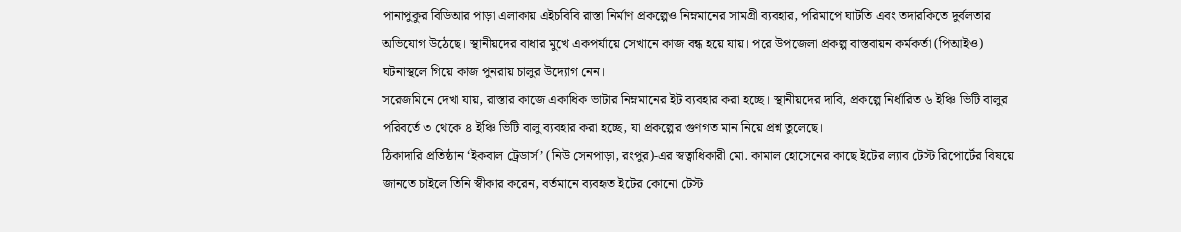পানাপুকুর বিডিআর পাড়া এলাকায় এইচবিবি রাস্তা নির্মাণ প্রকল্পেও নিম্নমানের সামগ্রী ব্যবহার, পরিমাপে ঘাটতি এবং তদারকিতে দুর্বলতার অভিযোগ উঠেছে। স্থানীয়দের বাধার মুখে একপর্যায়ে সেখানে কাজ বন্ধ হয়ে যায়। পরে উপজেলা প্রকল্প বাস্তবায়ন কর্মকর্তা (পিআইও) ঘটনাস্থলে গিয়ে কাজ পুনরায় চালুর উদ্যোগ নেন।
সরেজমিনে দেখা যায়, রাস্তার কাজে একাধিক ভাটার নিম্নমানের ইট ব্যবহার করা হচ্ছে। স্থানীয়দের দাবি, প্রকল্পে নির্ধারিত ৬ ইঞ্চি ভিটি বালুর পরিবর্তে ৩ থেকে ৪ ইঞ্চি ভিটি বালু ব্যবহার করা হচ্ছে, যা প্রকল্পের গুণগত মান নিয়ে প্রশ্ন তুলেছে।
ঠিকাদারি প্রতিষ্ঠান ‘ইকবাল ট্রেডার্স’ (নিউ সেনপাড়া, রংপুর)-এর স্বত্বাধিকারী মো. কামাল হোসেনের কাছে ইটের ল্যাব টেস্ট রিপোর্টের বিষয়ে জানতে চাইলে তিনি স্বীকার করেন, বর্তমানে ব্যবহৃত ইটের কোনো টেস্ট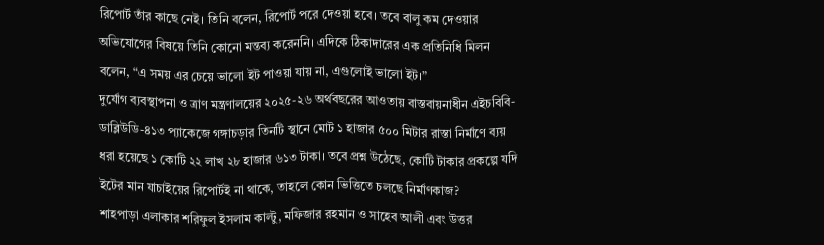রিপোর্ট তাঁর কাছে নেই। তিনি বলেন, রিপোর্ট পরে দেওয়া হবে। তবে বালু কম দেওয়ার অভিযোগের বিষয়ে তিনি কোনো মন্তব্য করেননি। এদিকে ঠিকাদারের এক প্রতিনিধি মিলন বলেন, “এ সময় এর চেয়ে ভালো ইট পাওয়া যায় না, এগুলোই ভালো ইট।”
দুর্যোগ ব্যবস্থাপনা ও ত্রাণ মন্ত্রণালয়ের ২০২৫-২৬ অর্থবছরের আওতায় বাস্তবায়নাধীন এইচবিবি-ডাব্লিউডি-৪১৩ প্যাকেজে গঙ্গাচড়ার তিনটি স্থানে মোট ১ হাজার ৫০০ মিটার রাস্তা নির্মাণে ব্যয় ধরা হয়েছে ১ কোটি ২২ লাখ ২৮ হাজার ৬১৩ টাকা। তবে প্রশ্ন উঠেছে, কোটি টাকার প্রকল্পে যদি ইটের মান যাচাইয়ের রিপোর্টই না থাকে, তাহলে কোন ভিত্তিতে চলছে নির্মাণকাজ?
শাহপাড়া এলাকার শরিফুল ইসলাম কাল্টু, মফিজার রহমান ও সাহেব আলী এবং উত্তর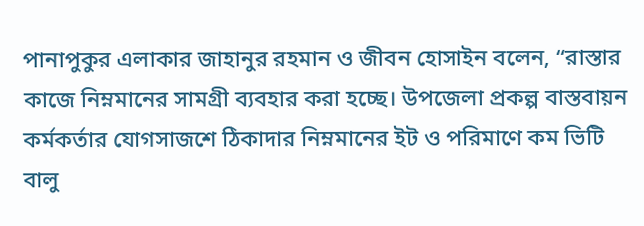পানাপুকুর এলাকার জাহানুর রহমান ও জীবন হোসাইন বলেন, “রাস্তার কাজে নিম্নমানের সামগ্রী ব্যবহার করা হচ্ছে। উপজেলা প্রকল্প বাস্তবায়ন কর্মকর্তার যোগসাজশে ঠিকাদার নিম্নমানের ইট ও পরিমাণে কম ভিটি বালু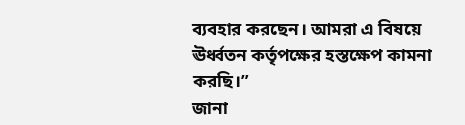ব্যবহার করছেন। আমরা এ বিষয়ে ঊর্ধ্বতন কর্তৃপক্ষের হস্তক্ষেপ কামনা করছি।”
জানা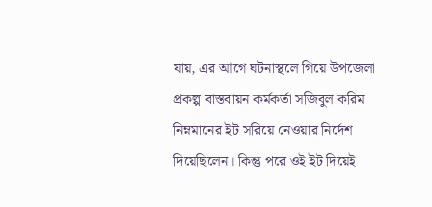যায়, এর আগে ঘটনাস্থলে গিয়ে উপজেলা প্রকল্প বাস্তবায়ন কর্মকর্তা সজিবুল করিম নিম্নমানের ইট সরিয়ে নেওয়ার নির্দেশ দিয়েছিলেন। কিন্তু পরে ওই ইট দিয়েই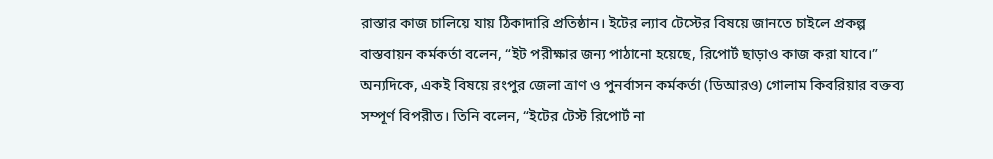রাস্তার কাজ চালিয়ে যায় ঠিকাদারি প্রতিষ্ঠান। ইটের ল্যাব টেস্টের বিষয়ে জানতে চাইলে প্রকল্প বাস্তবায়ন কর্মকর্তা বলেন, “ইট পরীক্ষার জন্য পাঠানো হয়েছে, রিপোর্ট ছাড়াও কাজ করা যাবে।” অন্যদিকে, একই বিষয়ে রংপুর জেলা ত্রাণ ও পুনর্বাসন কর্মকর্তা (ডিআরও) গোলাম কিবরিয়ার বক্তব্য সম্পূর্ণ বিপরীত। তিনি বলেন, “ইটের টেস্ট রিপোর্ট না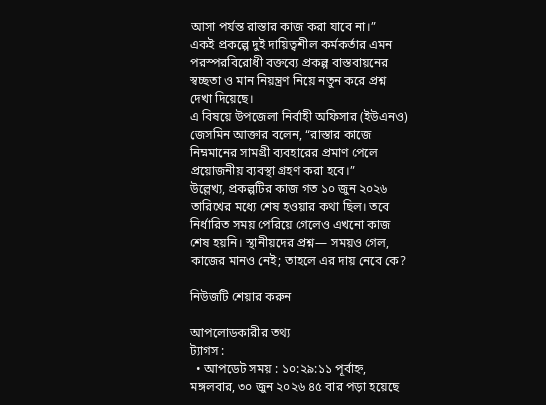আসা পর্যন্ত রাস্তার কাজ করা যাবে না।”
একই প্রকল্পে দুই দায়িত্বশীল কর্মকর্তার এমন পরস্পরবিরোধী বক্তব্যে প্রকল্প বাস্তবায়নের স্বচ্ছতা ও মান নিয়ন্ত্রণ নিয়ে নতুন করে প্রশ্ন দেখা দিয়েছে।
এ বিষয়ে উপজেলা নির্বাহী অফিসার (ইউএনও) জেসমিন আক্তার বলেন, “রাস্তার কাজে নিম্নমানের সামগ্রী ব্যবহারের প্রমাণ পেলে প্রয়োজনীয় ব্যবস্থা গ্রহণ করা হবে।”
উল্লেখ্য, প্রকল্পটির কাজ গত ১০ জুন ২০২৬ তারিখের মধ্যে শেষ হওয়ার কথা ছিল। তবে নির্ধারিত সময় পেরিয়ে গেলেও এখনো কাজ শেষ হয়নি। স্থানীয়দের প্রশ্ন— সময়ও গেল, কাজের মানও নেই; তাহলে এর দায় নেবে কে?

নিউজটি শেয়ার করুন

আপলোডকারীর তথ্য
ট্যাগস :
  • আপডেট সময় : ১০:২৯:১১ পূর্বাহ্ন, মঙ্গলবার, ৩০ জুন ২০২৬ ৪৫ বার পড়া হয়েছে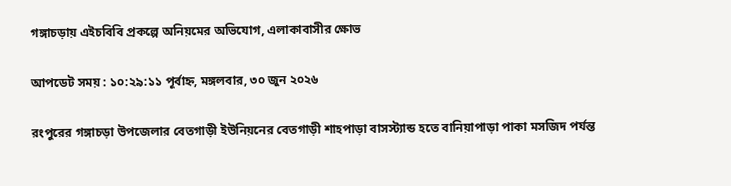গঙ্গাচড়ায় এইচবিবি প্রকল্পে অনিয়মের অভিযোগ, এলাকাবাসীর ক্ষোভ

আপডেট সময় : ১০:২৯:১১ পূর্বাহ্ন, মঙ্গলবার, ৩০ জুন ২০২৬

রংপুরের গঙ্গাচড়া উপজেলার বেতগাড়ী ইউনিয়নের বেতগাড়ী শাহপাড়া বাসস্ট্যান্ড হতে বানিয়াপাড়া পাকা মসজিদ পর্যন্ত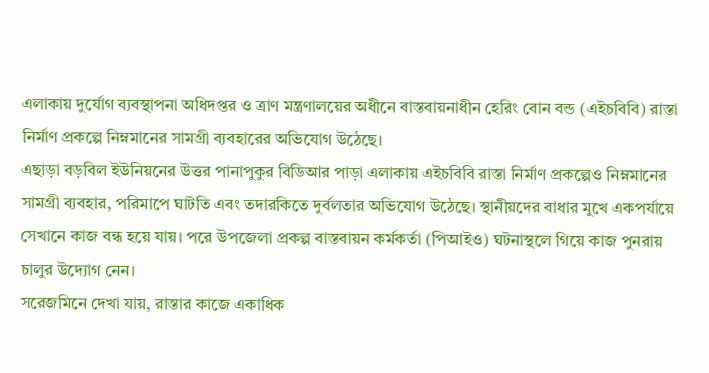এলাকায় দুর্যোগ ব্যবস্থাপনা অধিদপ্তর ও ত্রাণ মন্ত্রণালয়ের অধীনে বাস্তবায়নাধীন হেরিং বোন বন্ড (এইচবিবি) রাস্তা নির্মাণ প্রকল্পে নিম্নমানের সামগ্রী ব্যবহারের অভিযোগ উঠেছে।
এছাড়া বড়বিল ইউনিয়নের উত্তর পানাপুকুর বিডিআর পাড়া এলাকায় এইচবিবি রাস্তা নির্মাণ প্রকল্পেও নিম্নমানের সামগ্রী ব্যবহার, পরিমাপে ঘাটতি এবং তদারকিতে দুর্বলতার অভিযোগ উঠেছে। স্থানীয়দের বাধার মুখে একপর্যায়ে সেখানে কাজ বন্ধ হয়ে যায়। পরে উপজেলা প্রকল্প বাস্তবায়ন কর্মকর্তা (পিআইও) ঘটনাস্থলে গিয়ে কাজ পুনরায় চালুর উদ্যোগ নেন।
সরেজমিনে দেখা যায়, রাস্তার কাজে একাধিক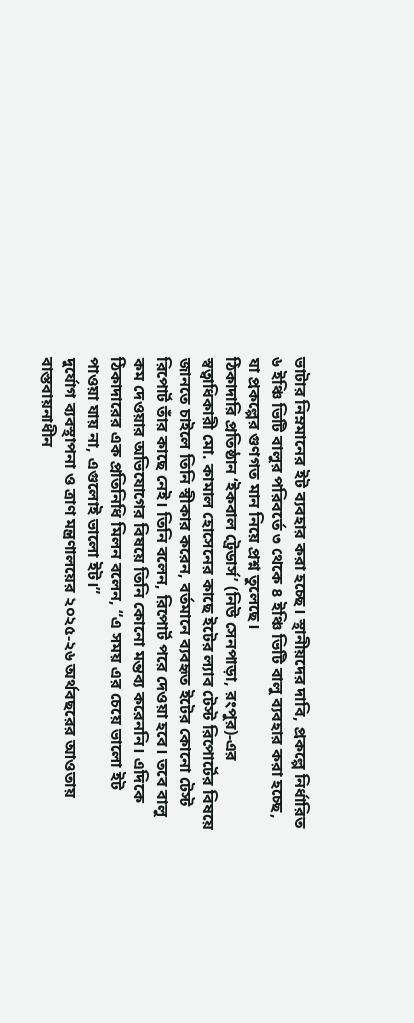ভাটার নিম্নমানের ইট ব্যবহার করা হচ্ছে। স্থানীয়দের দাবি, প্রকল্পে নির্ধারিত ৬ ইঞ্চি ভিটি বালুর পরিবর্তে ৩ থেকে ৪ ইঞ্চি ভিটি বালু ব্যবহার করা হচ্ছে, যা প্রকল্পের গুণগত মান নিয়ে প্রশ্ন তুলেছে।
ঠিকাদারি প্রতিষ্ঠান ‘ইকবাল ট্রেডার্স’ (নিউ সেনপাড়া, রংপুর)-এর স্বত্বাধিকারী মো. কামাল হোসেনের কাছে ইটের ল্যাব টেস্ট রিপোর্টের বিষয়ে জানতে চাইলে তিনি স্বীকার করেন, বর্তমানে ব্যবহৃত ইটের কোনো টেস্ট রিপোর্ট তাঁর কাছে নেই। তিনি বলেন, রিপোর্ট পরে দেওয়া হবে। তবে বালু কম দেওয়ার অভিযোগের বিষয়ে তিনি কোনো মন্তব্য করেননি। এদিকে ঠিকাদারের এক প্রতিনিধি মিলন বলেন, “এ সময় এর চেয়ে ভালো ইট পাওয়া যায় না, এগুলোই ভালো ইট।”
দুর্যোগ ব্যবস্থাপনা ও ত্রাণ মন্ত্রণালয়ের ২০২৫-২৬ অর্থবছরের আওতায় বাস্তবায়নাধীন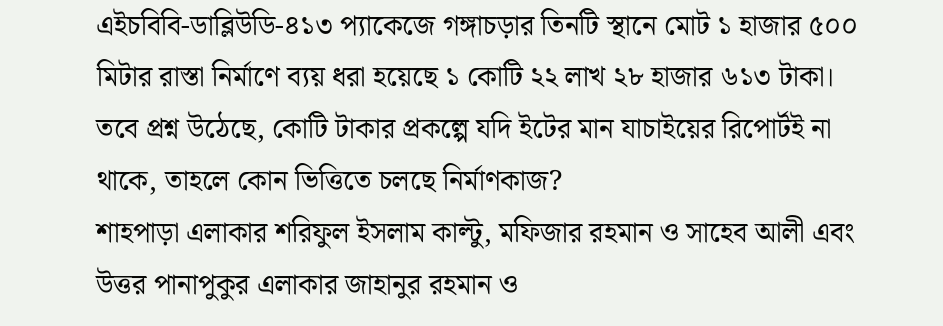এইচবিবি-ডাব্লিউডি-৪১৩ প্যাকেজে গঙ্গাচড়ার তিনটি স্থানে মোট ১ হাজার ৫০০ মিটার রাস্তা নির্মাণে ব্যয় ধরা হয়েছে ১ কোটি ২২ লাখ ২৮ হাজার ৬১৩ টাকা। তবে প্রশ্ন উঠেছে, কোটি টাকার প্রকল্পে যদি ইটের মান যাচাইয়ের রিপোর্টই না থাকে, তাহলে কোন ভিত্তিতে চলছে নির্মাণকাজ?
শাহপাড়া এলাকার শরিফুল ইসলাম কাল্টু, মফিজার রহমান ও সাহেব আলী এবং উত্তর পানাপুকুর এলাকার জাহানুর রহমান ও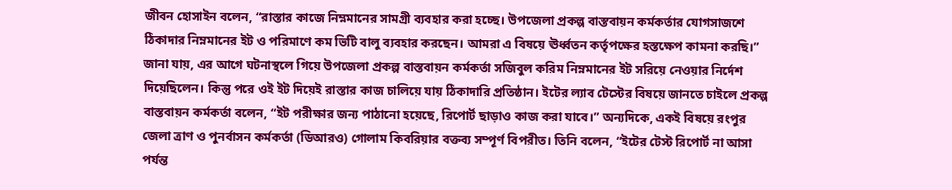জীবন হোসাইন বলেন, “রাস্তার কাজে নিম্নমানের সামগ্রী ব্যবহার করা হচ্ছে। উপজেলা প্রকল্প বাস্তবায়ন কর্মকর্তার যোগসাজশে ঠিকাদার নিম্নমানের ইট ও পরিমাণে কম ভিটি বালু ব্যবহার করছেন। আমরা এ বিষয়ে ঊর্ধ্বতন কর্তৃপক্ষের হস্তক্ষেপ কামনা করছি।”
জানা যায়, এর আগে ঘটনাস্থলে গিয়ে উপজেলা প্রকল্প বাস্তবায়ন কর্মকর্তা সজিবুল করিম নিম্নমানের ইট সরিয়ে নেওয়ার নির্দেশ দিয়েছিলেন। কিন্তু পরে ওই ইট দিয়েই রাস্তার কাজ চালিয়ে যায় ঠিকাদারি প্রতিষ্ঠান। ইটের ল্যাব টেস্টের বিষয়ে জানতে চাইলে প্রকল্প বাস্তবায়ন কর্মকর্তা বলেন, “ইট পরীক্ষার জন্য পাঠানো হয়েছে, রিপোর্ট ছাড়াও কাজ করা যাবে।” অন্যদিকে, একই বিষয়ে রংপুর জেলা ত্রাণ ও পুনর্বাসন কর্মকর্তা (ডিআরও) গোলাম কিবরিয়ার বক্তব্য সম্পূর্ণ বিপরীত। তিনি বলেন, “ইটের টেস্ট রিপোর্ট না আসা পর্যন্ত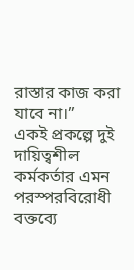রাস্তার কাজ করা যাবে না।”
একই প্রকল্পে দুই দায়িত্বশীল কর্মকর্তার এমন পরস্পরবিরোধী বক্তব্যে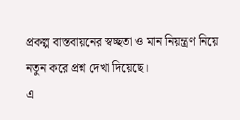প্রকল্প বাস্তবায়নের স্বচ্ছতা ও মান নিয়ন্ত্রণ নিয়ে নতুন করে প্রশ্ন দেখা দিয়েছে।
এ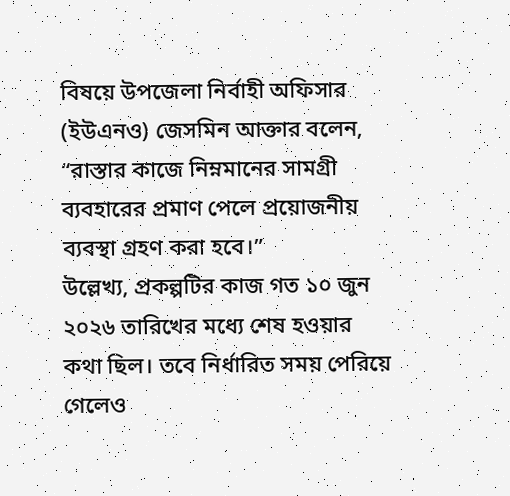বিষয়ে উপজেলা নির্বাহী অফিসার (ইউএনও) জেসমিন আক্তার বলেন, “রাস্তার কাজে নিম্নমানের সামগ্রী ব্যবহারের প্রমাণ পেলে প্রয়োজনীয় ব্যবস্থা গ্রহণ করা হবে।”
উল্লেখ্য, প্রকল্পটির কাজ গত ১০ জুন ২০২৬ তারিখের মধ্যে শেষ হওয়ার কথা ছিল। তবে নির্ধারিত সময় পেরিয়ে গেলেও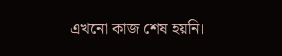এখনো কাজ শেষ হয়নি।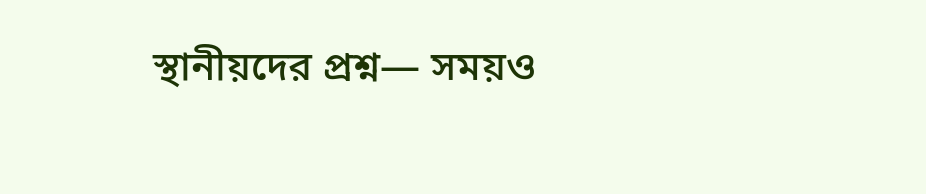স্থানীয়দের প্রশ্ন— সময়ও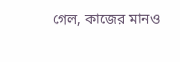গেল, কাজের মানও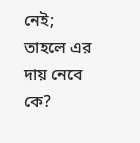নেই; তাহলে এর দায় নেবে কে?